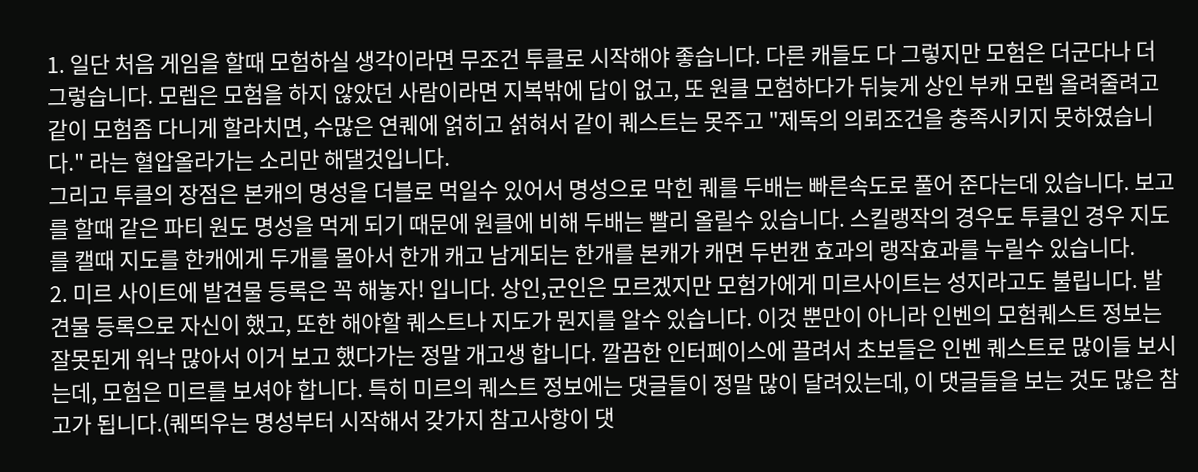1. 일단 처음 게임을 할때 모험하실 생각이라면 무조건 투클로 시작해야 좋습니다. 다른 캐들도 다 그렇지만 모험은 더군다나 더 그렇습니다. 모렙은 모험을 하지 않았던 사람이라면 지복밖에 답이 없고, 또 원클 모험하다가 뒤늦게 상인 부캐 모렙 올려줄려고 같이 모험좀 다니게 할라치면, 수많은 연퀘에 얽히고 섥혀서 같이 퀘스트는 못주고 "제독의 의뢰조건을 충족시키지 못하였습니다." 라는 혈압올라가는 소리만 해댈것입니다.
그리고 투클의 장점은 본캐의 명성을 더블로 먹일수 있어서 명성으로 막힌 퀘를 두배는 빠른속도로 풀어 준다는데 있습니다. 보고를 할때 같은 파티 원도 명성을 먹게 되기 때문에 원클에 비해 두배는 빨리 올릴수 있습니다. 스킬랭작의 경우도 투클인 경우 지도를 캘때 지도를 한캐에게 두개를 몰아서 한개 캐고 남게되는 한개를 본캐가 캐면 두번캔 효과의 랭작효과를 누릴수 있습니다.
2. 미르 사이트에 발견물 등록은 꼭 해놓자! 입니다. 상인,군인은 모르겠지만 모험가에게 미르사이트는 성지라고도 불립니다. 발견물 등록으로 자신이 했고, 또한 해야할 퀘스트나 지도가 뭔지를 알수 있습니다. 이것 뿐만이 아니라 인벤의 모험퀘스트 정보는 잘못된게 워낙 많아서 이거 보고 했다가는 정말 개고생 합니다. 깔끔한 인터페이스에 끌려서 초보들은 인벤 퀘스트로 많이들 보시는데, 모험은 미르를 보셔야 합니다. 특히 미르의 퀘스트 정보에는 댓글들이 정말 많이 달려있는데, 이 댓글들을 보는 것도 많은 참고가 됩니다.(퀘띄우는 명성부터 시작해서 갖가지 참고사항이 댓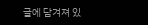글에 담겨져 있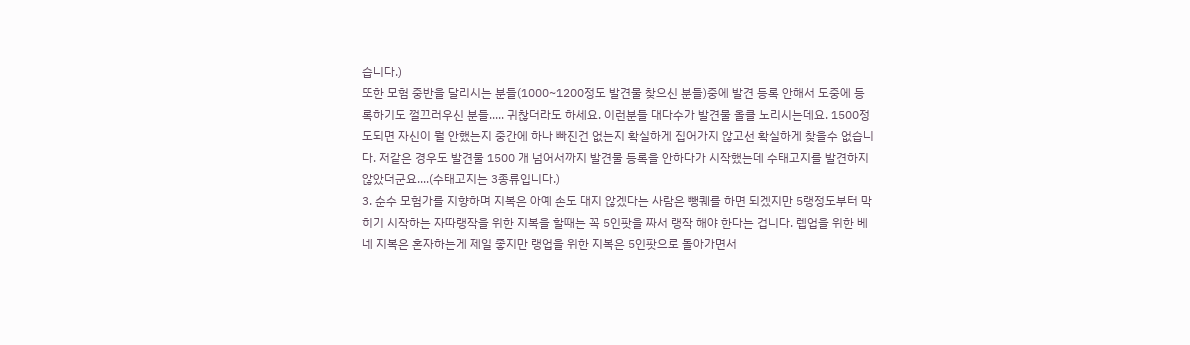습니다.)
또한 모험 중반을 달리시는 분들(1000~1200정도 발견물 찾으신 분들)중에 발견 등록 안해서 도중에 등록하기도 껄끄러우신 분들..... 귀찮더라도 하세요. 이런분들 대다수가 발견물 올클 노리시는데요. 1500정도되면 자신이 뭘 안했는지 중간에 하나 빠진건 없는지 확실하게 집어가지 않고선 확실하게 찾을수 없습니다. 저같은 경우도 발견물 1500 개 넘어서까지 발견물 등록을 안하다가 시작했는데 수태고지를 발견하지 않았더군요....(수태고지는 3종류입니다.)
3. 순수 모험가를 지향하며 지복은 아예 손도 대지 않겠다는 사람은 뺑퀘를 하면 되겠지만 5랭정도부터 막히기 시작하는 자따랭작을 위한 지복을 할때는 꼭 5인팟을 짜서 랭작 해야 한다는 겁니다. 렙업을 위한 베네 지복은 혼자하는게 제일 좋지만 랭업을 위한 지복은 5인팟으로 돌아가면서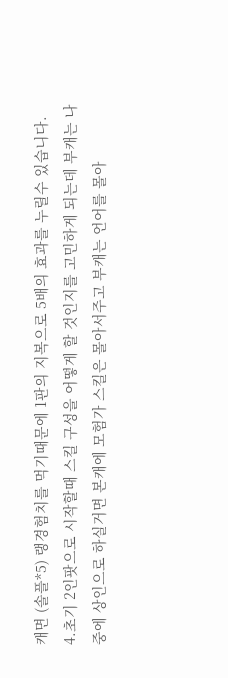캐면 (솔플*5) 랭경험치를 먹기때문에 1판의 지복으로 5배의 효과를 누릴수 있습니다.
4.초기 2인팟으로 시작할때 스킬 구성을 어떻게 할 것인지를 고민하게 되는데 부캐는 나중에 상인으로 하실거면 본캐에 모험가 스킬은 몰아서주고 부캐는 언어를 몰아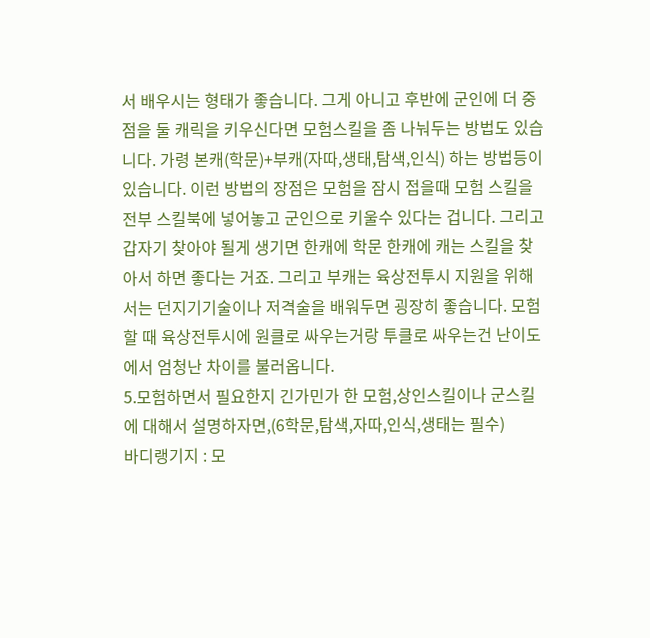서 배우시는 형태가 좋습니다. 그게 아니고 후반에 군인에 더 중점을 둘 캐릭을 키우신다면 모험스킬을 좀 나눠두는 방법도 있습니다. 가령 본캐(학문)+부캐(자따,생태,탐색,인식) 하는 방법등이 있습니다. 이런 방법의 장점은 모험을 잠시 접을때 모험 스킬을 전부 스킬북에 넣어놓고 군인으로 키울수 있다는 겁니다. 그리고 갑자기 찾아야 될게 생기면 한캐에 학문 한캐에 캐는 스킬을 찾아서 하면 좋다는 거죠. 그리고 부캐는 육상전투시 지원을 위해서는 던지기기술이나 저격술을 배워두면 굉장히 좋습니다. 모험할 때 육상전투시에 원클로 싸우는거랑 투클로 싸우는건 난이도에서 엄청난 차이를 불러옵니다.
5.모험하면서 필요한지 긴가민가 한 모험,상인스킬이나 군스킬에 대해서 설명하자면,(6학문,탐색,자따,인식,생태는 필수)
바디랭기지 : 모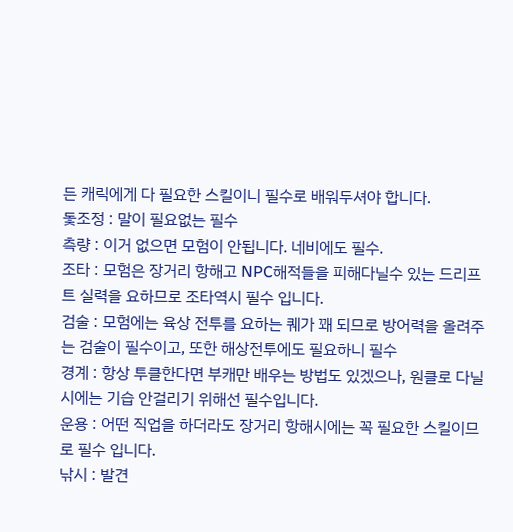든 캐릭에게 다 필요한 스킬이니 필수로 배워두셔야 합니다.
돛조정 : 말이 필요없는 필수
측량 : 이거 없으면 모험이 안됩니다. 네비에도 필수.
조타 : 모험은 장거리 항해고 NPC해적들을 피해다닐수 있는 드리프트 실력을 요하므로 조타역시 필수 입니다.
검술 : 모험에는 육상 전투를 요하는 퀘가 꽤 되므로 방어력을 올려주는 검술이 필수이고, 또한 해상전투에도 필요하니 필수
경계 : 항상 투클한다면 부캐만 배우는 방법도 있겠으나, 원클로 다닐시에는 기습 안걸리기 위해선 필수입니다.
운용 : 어떤 직업을 하더라도 장거리 항해시에는 꼭 필요한 스킬이므로 필수 입니다.
낚시 : 발견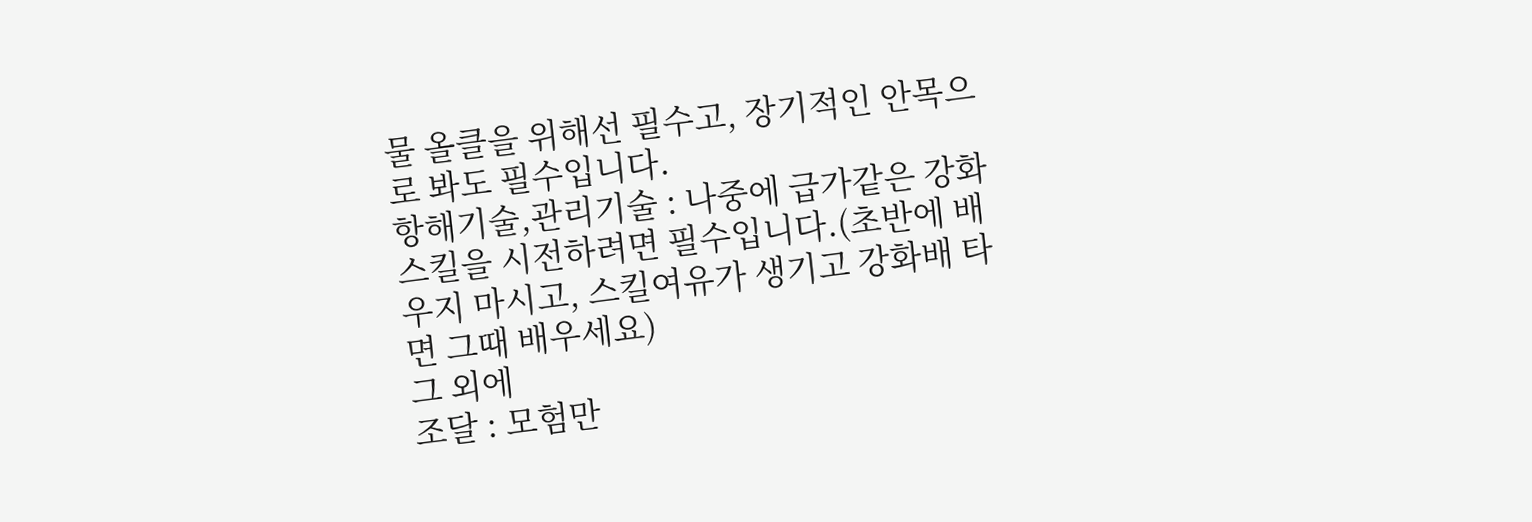물 올클을 위해선 필수고, 장기적인 안목으로 봐도 필수입니다.
항해기술,관리기술 : 나중에 급가같은 강화스킬을 시전하려면 필수입니다.(초반에 배우지 마시고, 스킬여유가 생기고 강화배 타면 그때 배우세요)
그 외에
조달 : 모험만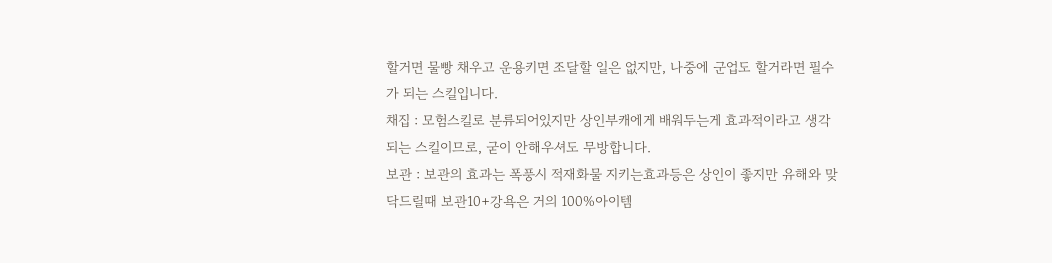할거면 물빵 채우고 운용키면 조달할 일은 없지만, 나중에 군업도 할거라면 필수가 되는 스킬입니다.
채집 : 모험스킬로 분류되어있지만 상인부캐에게 배워두는게 효과적이라고 생각되는 스킬이므로, 굳이 안해우셔도 무방합니다.
보관 : 보관의 효과는 폭풍시 적재화물 지키는효과등은 상인이 좋지만 유해와 맞닥드릴때 보관10+강욕은 거의 100%아이템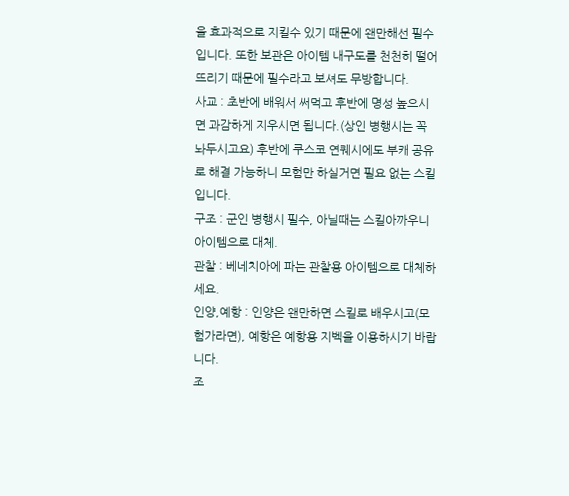을 효과적으로 지킬수 있기 때문에 왠만해선 필수입니다. 또한 보관은 아이템 내구도를 천천히 떨어뜨리기 때문에 필수라고 보셔도 무방합니다.
사교 : 초반에 배워서 써먹고 후반에 명성 높으시면 과감하게 지우시면 됩니다.(상인 병행시는 꼭 놔두시고요) 후반에 쿠스코 연퀘시에도 부캐 공유로 해결 가능하니 모험만 하실거면 필요 없는 스킬입니다.
구조 : 군인 병행시 필수, 아닐때는 스킬아까우니 아이템으로 대체.
관찰 : 베네치아에 파는 관찰용 아이템으로 대체하세요.
인양,예항 : 인양은 왠만하면 스킬로 배우시고(모험가라면), 예항은 예항용 지벡을 이용하시기 바랍니다.
조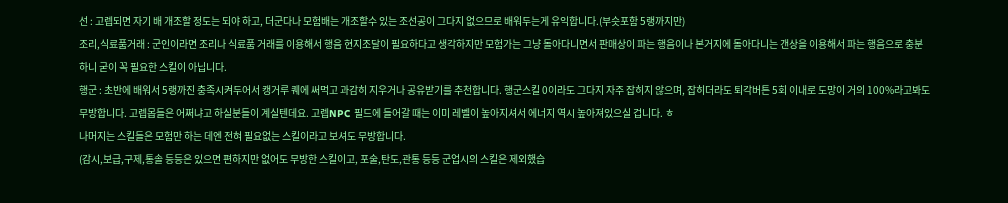선 : 고렙되면 자기 배 개조할 정도는 되야 하고, 더군다나 모험배는 개조할수 있는 조선공이 그다지 없으므로 배워두는게 유익합니다.(부슷포함 5랭까지만)
조리,식료품거래 : 군인이라면 조리나 식료품 거래를 이용해서 행음 현지조달이 필요하다고 생각하지만 모험가는 그냥 돌아다니면서 판매상이 파는 행음이나 본거지에 돌아다니는 갠상을 이용해서 파는 행음으로 충분하니 굳이 꼭 필요한 스킬이 아닙니다.
행군 : 초반에 배워서 5랭까진 충족시켜두어서 캥거루 퀘에 써먹고 과감히 지우거나 공유받기를 추천합니다. 행군스킬 0이라도 그다지 자주 잡히지 않으며, 잡히더라도 퇴각버튼 5회 이내로 도망이 거의 100%라고봐도 무방합니다. 고렙몹들은 어쩌냐고 하실분들이 계실텐데요. 고렙NPC 필드에 들어갈 때는 이미 레벨이 높아지셔서 에너지 역시 높아져있으실 겁니다. ㅎ
나머지는 스킬들은 모험만 하는 데엔 전혀 필요없는 스킬이라고 보셔도 무방합니다.
(감시,보급,구제,통솔 등등은 있으면 편하지만 없어도 무방한 스킬이고, 포술,탄도,관통 등등 군업시의 스킬은 제외했습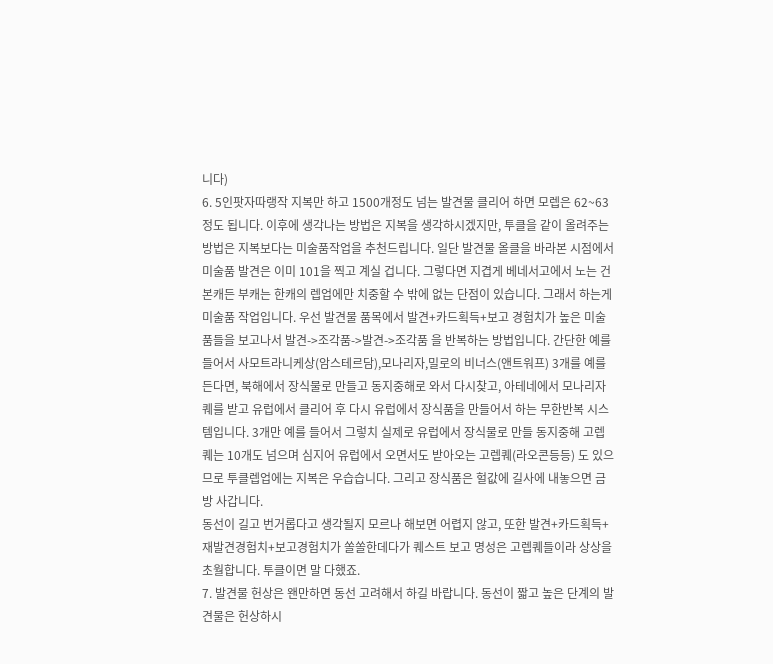니다)
6. 5인팟자따랭작 지복만 하고 1500개정도 넘는 발견물 클리어 하면 모렙은 62~63정도 됩니다. 이후에 생각나는 방법은 지복을 생각하시겠지만, 투클을 같이 올려주는 방법은 지복보다는 미술품작업을 추천드립니다. 일단 발견물 올클을 바라본 시점에서 미술품 발견은 이미 101을 찍고 계실 겁니다. 그렇다면 지겹게 베네서고에서 노는 건 본캐든 부캐는 한캐의 렙업에만 치중할 수 밖에 없는 단점이 있습니다. 그래서 하는게 미술품 작업입니다. 우선 발견물 품목에서 발견+카드획득+보고 경험치가 높은 미술품들을 보고나서 발견->조각품->발견->조각품 을 반복하는 방법입니다. 간단한 예를 들어서 사모트라니케상(암스테르담),모나리자,밀로의 비너스(앤트워프) 3개를 예를 든다면, 북해에서 장식물로 만들고 동지중해로 와서 다시찾고, 아테네에서 모나리자퀘를 받고 유럽에서 클리어 후 다시 유럽에서 장식품을 만들어서 하는 무한반복 시스템입니다. 3개만 예를 들어서 그렇치 실제로 유럽에서 장식물로 만들 동지중해 고렙퀘는 10개도 넘으며 심지어 유럽에서 오면서도 받아오는 고렙퀘(라오콘등등) 도 있으므로 투클렙업에는 지복은 우습습니다. 그리고 장식품은 헐값에 길사에 내놓으면 금방 사갑니다.
동선이 길고 번거롭다고 생각될지 모르나 해보면 어렵지 않고, 또한 발견+카드획득+재발견경험치+보고경험치가 쏠쏠한데다가 퀘스트 보고 명성은 고렙퀘들이라 상상을 초월합니다. 투클이면 말 다했죠.
7. 발견물 헌상은 왠만하면 동선 고려해서 하길 바랍니다. 동선이 짧고 높은 단계의 발견물은 헌상하시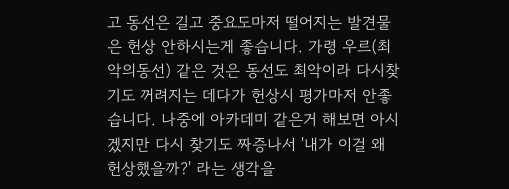고 동선은 길고 중요도마저 떨어지는 발견물은 헌상 안하시는게 좋습니다. 가령 우르(최악의동선) 같은 것은 동선도 최악이라 다시찾기도 꺼려지는 데다가 헌상시 평가마저 안좋습니다. 나중에 아카데미 같은거 해보면 아시겠지만 다시 찾기도 짜증나서 '내가 이걸 왜 헌상했을까?' 라는 생각을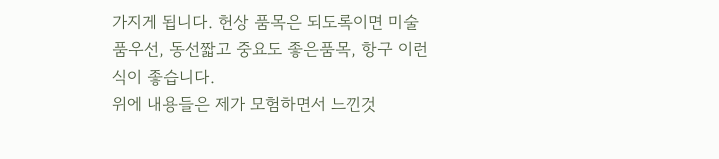가지게 됩니다. 헌상 품목은 되도록이면 미술품우선, 동선짧고 중요도 좋은품목, 항구 이런 식이 좋습니다.
위에 내용들은 제가 모험하면서 느낀것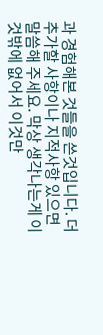과 경험해본 것들을 쓴것입니다. 더 추가할 사항이나 지적사항 있으면 말씀해 주세요. 막상 생각나는게 이것밖에 없어서 이것만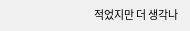적었지만 더 생각나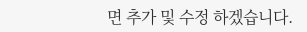면 추가 및 수정 하겠습니다.